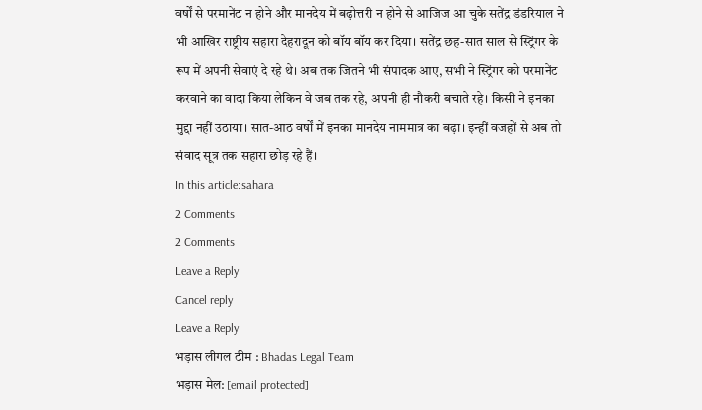वर्षों से परमानेंट न होने और मानदेय में बढ़ोत्तरी न होने से आजिज आ चुके सतेंद्र डंडरियाल ने भी आखिर राष्ट्रीय सहारा देहरादून को बॉय बॉय कर दिया। सतेंद्र छह-सात साल से स्ट्रिंगर के रूप में अपनी सेवाएं दे रहे थे। अब तक जितने भी संपादक आए, सभी ने स्ट्रिंगर को परमानेंट करवाने का वादा किया लेकिन वे जब तक रहे, अपनी ही नौकरी बचाते रहे। किसी ने इनका मुद्दा नहीं उठाया। सात-आठ वर्षों में इनका मानदेय नाममात्र का बढ़ा। इन्हीं वजहों से अब तो संवाद सूत्र तक सहारा छोड़ रहे हैं।
In this article:sahara
2 Comments
2 Comments
Leave a Reply
Cancel reply
Leave a Reply
भड़ास लीगल टीम : Bhadas Legal Team
भड़ास मेल: [email protected]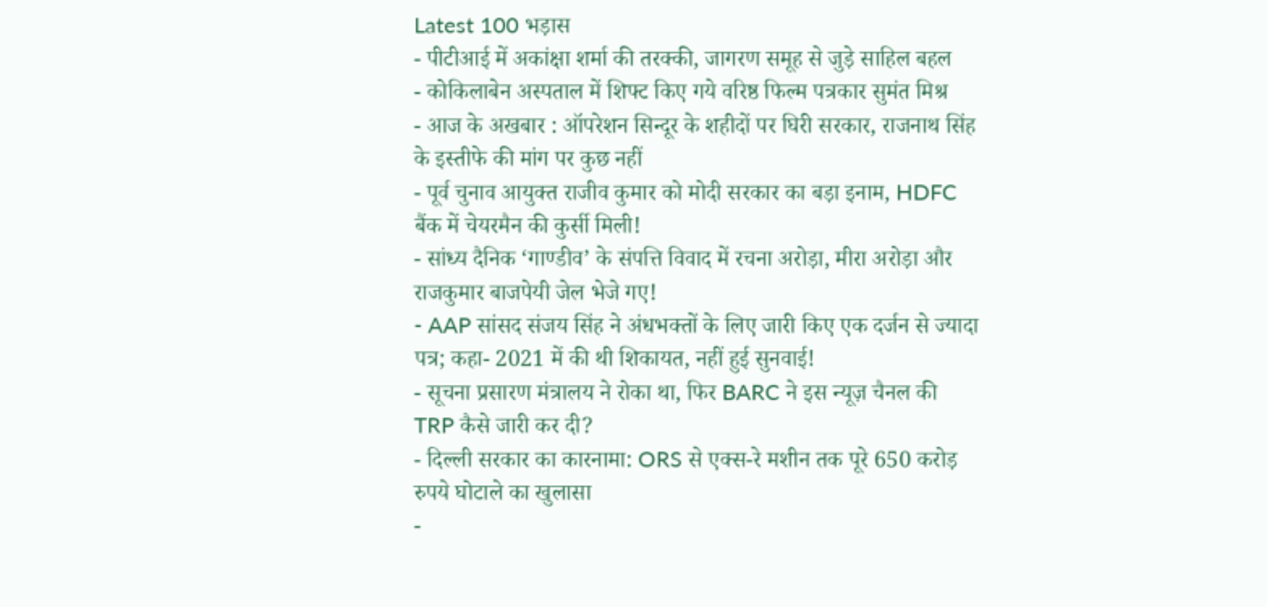Latest 100 भड़ास
- पीटीआई में अकांक्षा शर्मा की तरक्की, जागरण समूह से जुड़े साहिल बहल
- कोकिलाबेन अस्पताल में शिफ्ट किए गये वरिष्ठ फिल्म पत्रकार सुमंत मिश्र
- आज के अखबार : ऑपरेशन सिन्दूर के शहीदों पर घिरी सरकार, राजनाथ सिंह के इस्तीफे की मांग पर कुछ नहीं
- पूर्व चुनाव आयुक्त राजीव कुमार को मोदी सरकार का बड़ा इनाम, HDFC बैंक में चेयरमैन की कुर्सी मिली!
- सांध्य दैनिक ‘गाण्डीव’ के संपत्ति विवाद में रचना अरोड़ा, मीरा अरोड़ा और राजकुमार बाजपेयी जेल भेजे गए!
- AAP सांसद संजय सिंह ने अंधभक्तों के लिए जारी किए एक दर्जन से ज्यादा पत्र; कहा- 2021 में की थी शिकायत, नहीं हुई सुनवाई!
- सूचना प्रसारण मंत्रालय ने रोका था, फिर BARC ने इस न्यूज़ चैनल की TRP कैसे जारी कर दी?
- दिल्ली सरकार का कारनामा: ORS से एक्स-रे मशीन तक पूरे 650 करोड़ रुपये घोटाले का खुलासा
-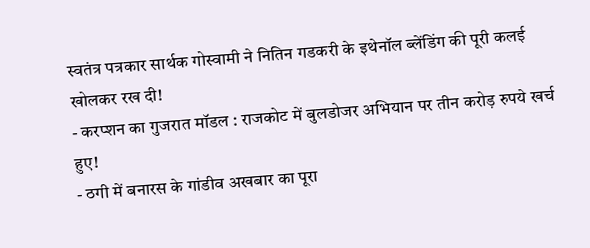स्वतंत्र पत्रकार सार्थक गोस्वामी ने नितिन गडकरी के इथेनॉल ब्लेंडिंग की पूरी कलई खोलकर रख दी!
- करप्शन का गुजरात मॉडल : राजकोट में बुलडोजर अभियान पर तीन करोड़ रुपये खर्च हुए!
- ठगी में बनारस के गांडीव अखबार का पूरा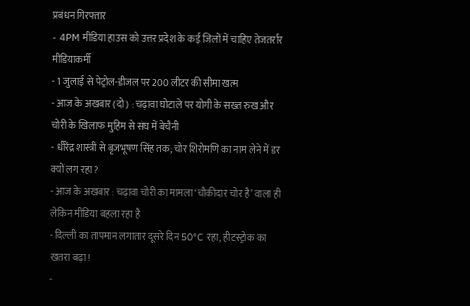प्रबंधन गिरफ्तार
- 4PM मीडिया हाउस को उत्तर प्रदेश के कई जिलों में चाहिए तेजतर्रार मीडियाकर्मी
- 1 जुलाई से पेट्रोल-डीजल पर 200 लीटर की सीमा खत्म
- आज के अखबार (दो) : चढ़ावा घोटाले पर योगी के सख्त रुख और चोरी के खिलाफ मुहिम से संघ में बेचैनी
- धीरेंद्र शास्त्री से बृजभूषण सिंह तक; चोर शिरोमणि का नाम लेने में डर क्यों लग रहा?
- आज के अखबार : चढ़ावा चोरी का मामला ‘चौकीदार चोर है’ वाला ही लेकिन मीडिया बहला रहा है
- दिल्ली का तापमान लगातार दूसरे दिन 50°C रहा, हीटस्ट्रोक का खतरा बढ़ा!
-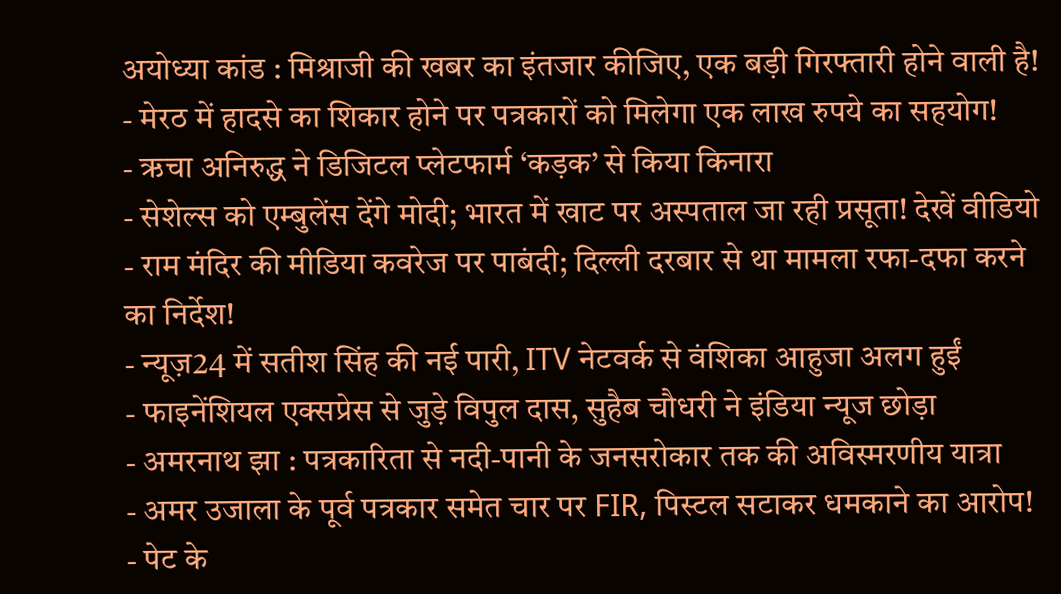अयोध्या कांड : मिश्राजी की खबर का इंतजार कीजिए, एक बड़ी गिरफ्तारी होने वाली है!
- मेरठ में हादसे का शिकार होने पर पत्रकारों को मिलेगा एक लाख रुपये का सहयोग!
- ऋचा अनिरुद्ध ने डिजिटल प्लेटफार्म ‘कड़क’ से किया किनारा
- सेशेल्स को एम्बुलेंस देंगे मोदी; भारत में खाट पर अस्पताल जा रही प्रसूता! देखें वीडियो
- राम मंदिर की मीडिया कवरेज पर पाबंदी; दिल्ली दरबार से था मामला रफा-दफा करने का निर्देश!
- न्यूज़24 में सतीश सिंह की नई पारी, ITV नेटवर्क से वंशिका आहुजा अलग हुईं
- फाइनेंशियल एक्सप्रेस से जुड़े विपुल दास, सुहैब चौधरी ने इंडिया न्यूज छोड़ा
- अमरनाथ झा : पत्रकारिता से नदी-पानी के जनसरोकार तक की अविस्मरणीय यात्रा
- अमर उजाला के पूर्व पत्रकार समेत चार पर FIR, पिस्टल सटाकर धमकाने का आरोप!
- पेट के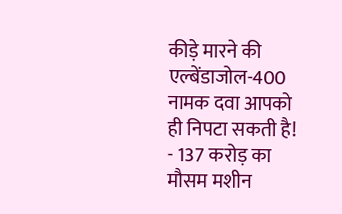कीड़े मारने की एल्बेंडाजोल-400 नामक दवा आपको ही निपटा सकती है!
- 137 करोड़ का मौसम मशीन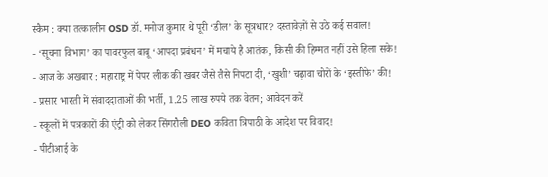स्कैम : क्या तत्कालीन OSD डॉ. मनोज कुमार थे पूरी ‘डील’ के सूत्रधार? दस्तावेज़ों से उठे कई सवाल!
- ‘सूचना विभाग’ का पावरफुल बाबू ‘आपदा प्रबंधन’ में मचाये है आतंक, किसी की हिम्मत नहीं उसे हिला सके!
- आज के अखबार : महाराष्ट्र में पेपर लीक की खबर जैसे तैसे निपटा दी, ‘खुशी’ चढ़ावा चोरों के ‘इस्तीफे’ की!
- प्रसार भारती में संवाददाताओं की भर्ती, 1.25 लाख रुपये तक वेतन; आवेदन करें
- स्कूलों में पत्रकारों की एंट्री को लेकर सिंगरौली DEO कविता त्रिपाठी के आदेश पर विवाद!
- पीटीआई के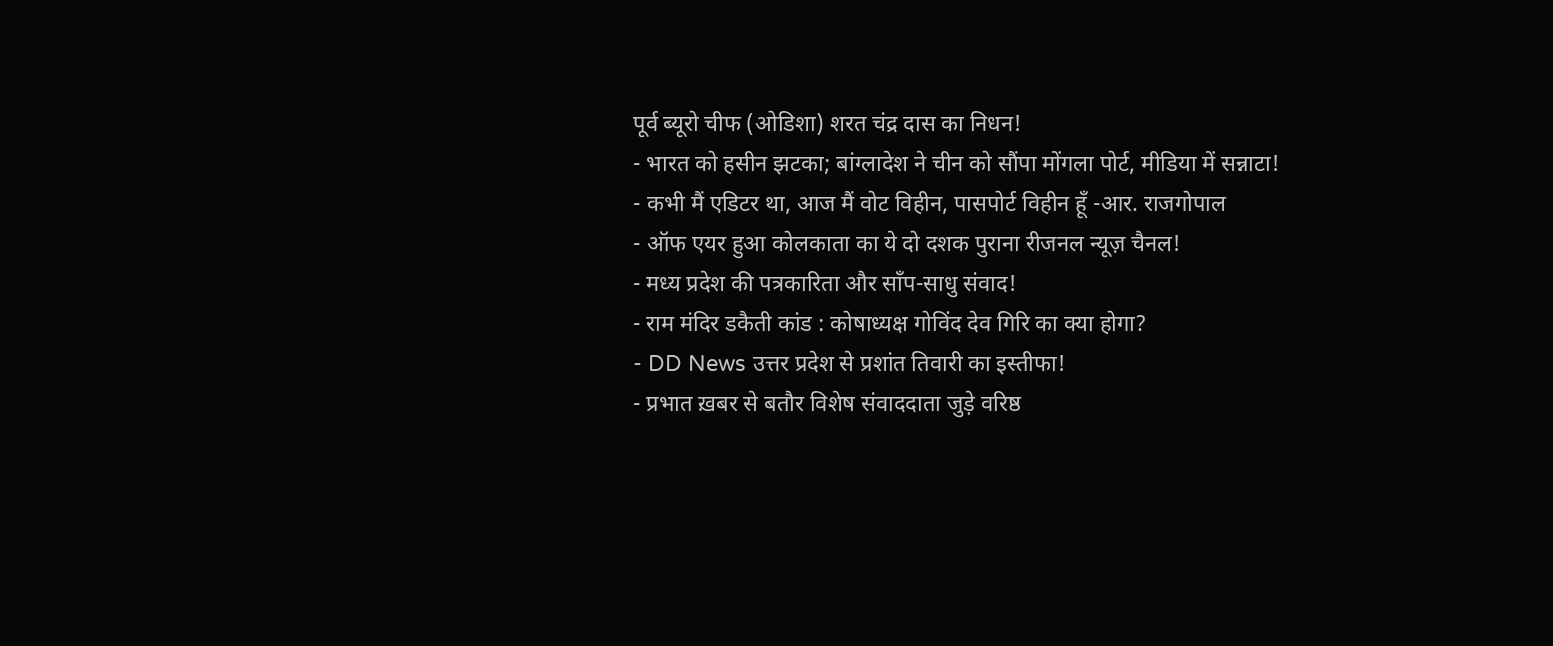पूर्व ब्यूरो चीफ (ओडिशा) शरत चंद्र दास का निधन!
- भारत को हसीन झटका; बांग्लादेश ने चीन को सौंपा मोंगला पोर्ट, मीडिया में सन्नाटा!
- कभी मैं एडिटर था, आज मैं वोट विहीन, पासपोर्ट विहीन हूँ -आर. राजगोपाल
- ऑफ एयर हुआ कोलकाता का ये दो दशक पुराना रीजनल न्यूज़ चैनल!
- मध्य प्रदेश की पत्रकारिता और साँप-साधु संवाद!
- राम मंदिर डकैती कांड : कोषाध्यक्ष गोविंद देव गिरि का क्या होगा?
- DD News उत्तर प्रदेश से प्रशांत तिवारी का इस्तीफा!
- प्रभात ख़बर से बतौर विशेष संवाददाता जुड़े वरिष्ठ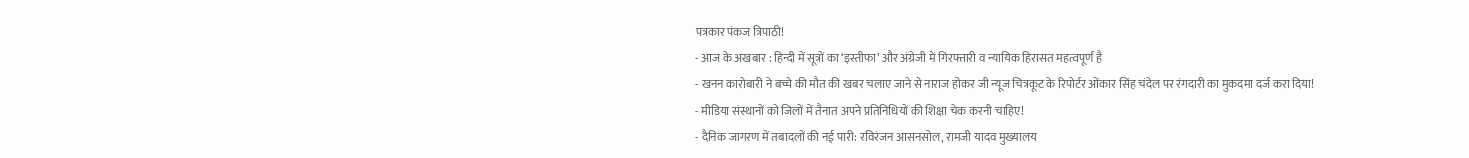पत्रकार पंकज त्रिपाठी!
- आज के अखबार : हिन्दी में सूत्रों का ‘इस्तीफा’ और अंग्रेजी में गिरफ्तारी व न्यायिक हिरासत महत्वपूर्ण है
- खनन कारोबारी ने बच्चे की मौत की खबर चलाए जाने से नाराज होकर जी न्यूज चित्रकूट के रिपोर्टर ओंकार सिंह चंदेल पर रंगदारी का मुकदमा दर्ज करा दिया!
- मीडिया संस्थानों को जिलों में तैनात अपने प्रतिनिधियों की शिक्षा चेक करनी चाहिए!
- दैनिक जागरण में तबादलों की नई पारी: रविरंजन आसनसोल, रामजी यादव मुख्यालय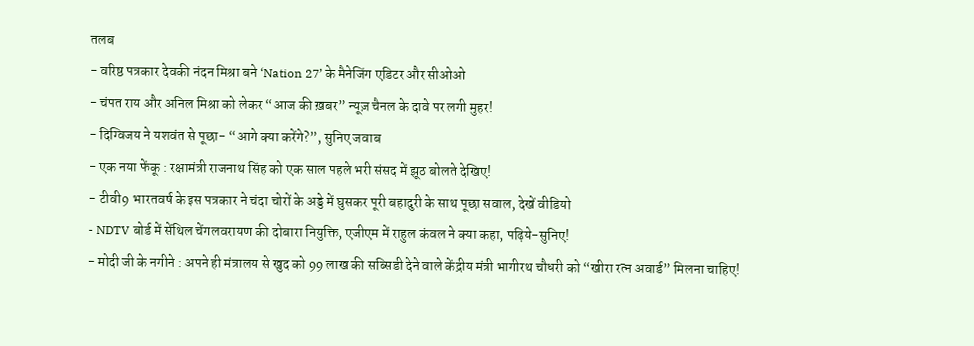तलब
- वरिष्ठ पत्रकार देवकी नंदन मिश्रा बने ‘Nation 27’ के मैनेजिंग एडिटर और सीओओ
- चंपत राय और अनिल मिश्रा को लेकर “आज की ख़बर” न्यूज़ चैनल के दावे पर लगी मुहर!
- दिग्विजय ने यशवंत से पूछा- “आगे क्या करेंगे?”, सुनिए जवाब
- एक नया फेंकू : रक्षामंत्री राजनाथ सिंह को एक साल पहले भरी संसद में झूठ बोलते देखिए!
- टीवी9 भारतवर्ष के इस पत्रकार ने चंदा चोरों के अड्डे में घुसकर पूरी बहादुरी के साथ पूछा सवाल, देखें वीडियो
- NDTV बोर्ड में सेंथिल चेंगलवरायण की दोबारा नियुक्ति, एजीएम में राहुल कंवल ने क्या कहा, पढ़िये-सुनिए!
- मोदी जी के नगीने : अपने ही मंत्रालय से खुद को 99 लाख की सब्सिडी देने वाले केंद्रीय मंत्री भागीरथ चौधरी को “खीरा रत्न अवार्ड” मिलना चाहिए!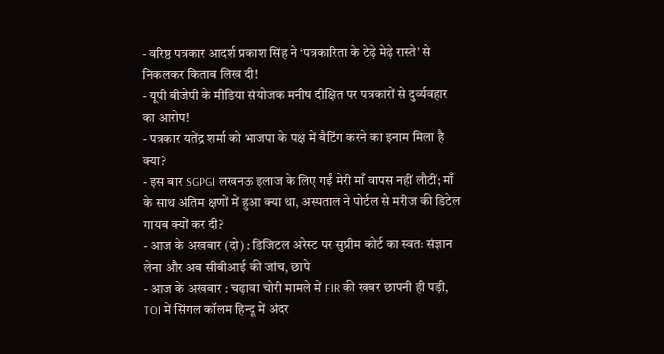- वरिष्ठ पत्रकार आदर्श प्रकाश सिंह ने ‘पत्रकारिता के टेढ़े मेढ़े रास्ते’ से निकलकर किताब लिख दी!
- यूपी बीजेपी के मीडिया संयोजक मनीष दीक्षित पर पत्रकारों से दुर्व्यवहार का आरोप!
- पत्रकार यतेंद्र शर्मा को भाजपा के पक्ष में बैटिंग करने का इनाम मिला है क्या?
- इस बार SGPGI लखनऊ इलाज के लिए गईं मेरी माँ वापस नहीं लौटीं; माँ के साथ अंतिम क्षणों में हुआ क्या था, अस्पताल ने पोर्टल से मरीज की डिटेल गायब क्यों कर दी?
- आज के अखबार (दो) : डिजिटल अरेस्ट पर सुप्रीम कोर्ट का स्वतः संज्ञान लेना और अब सीबीआई की जांच, छापे
- आज के अखबार : चढ़ावा चोरी मामले में FIR की खबर छापनी ही पड़ी, TOI में सिंगल कॉलम हिन्दू में अंदर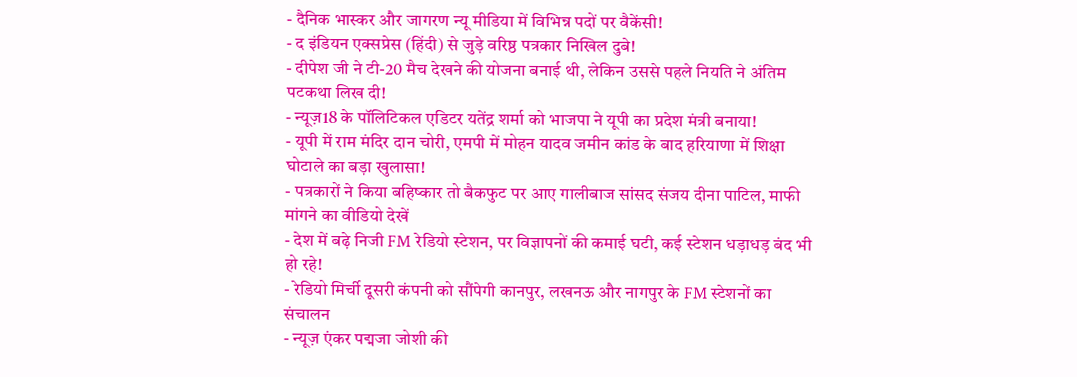- दैनिक भास्कर और जागरण न्यू मीडिया में विभिन्न पदों पर वैकेंसी!
- द इंडियन एक्सप्रेस (हिंदी) से जुड़े वरिष्ठ पत्रकार निखिल दुबे!
- दीपेश जी ने टी-20 मैच देखने की योजना बनाई थी, लेकिन उससे पहले नियति ने अंतिम पटकथा लिख दी!
- न्यूज़18 के पॉलिटिकल एडिटर यतेंद्र शर्मा को भाजपा ने यूपी का प्रदेश मंत्री बनाया!
- यूपी में राम मंदिर दान चोरी, एमपी में मोहन यादव जमीन कांड के बाद हरियाणा में शिक्षा घोटाले का बड़ा खुलासा!
- पत्रकारों ने किया बहिष्कार तो बैकफुट पर आए गालीबाज सांसद संजय दीना पाटिल, माफी मांगने का वीडियो देखें
- देश में बढ़े निजी FM रेडियो स्टेशन, पर विज्ञापनों की कमाई घटी, कई स्टेशन धड़ाधड़ बंद भी हो रहे!
- रेडियो मिर्ची दूसरी कंपनी को सौंपेगी कानपुर, लखनऊ और नागपुर के FM स्टेशनों का संचालन
- न्यूज़ एंकर पद्मजा जोशी की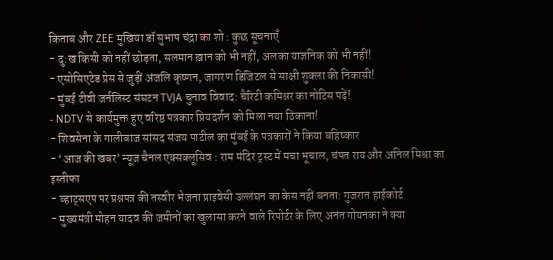किताब और ZEE मुखिया डॉ सुभाष चंद्रा का शो : कुछ सूचनाएँ
- दु:ख किसी को नहीं छोड़ता, सलमान ख़ान को भी नहीं, अलका याज्ञनिक को भी नहीं!
- एसोसिएटेड प्रेस से जुड़ीं अंजलि कृष्णन, जागरण डिजिटल से साक्षी शुक्ला की निकासी!
- मुंबई टीवी जर्नलिस्ट संघटन TVJA चुनाव विवाद: चैरिटी कमिश्नर का नोटिस पढ़ें!
- NDTV से कार्यमुक्त हुए वरिष्ठ पत्रकार प्रियदर्शन को मिला नया ठिकाना!
- शिवसेना के गालीबाज सांसद संजय पाटील का मुंबई के पत्रकारों ने किया बहिष्कार
- ‘आज की खबर’ न्यूज़ चैनल एक्सक्लूसिव : राम मंदिर ट्रस्ट में मचा भूचाल, चंपत राय और अनिल मिश्रा का इस्तीफा
- व्हाट्सएप पर प्रश्नपत्र की तस्वीर भेजना प्राइवेसी उल्लंघन का केस नहीं बनता: गुजरात हाईकोर्ट
- मुख्यमंत्री मोहन यादव की जमीनों का खुलासा करने वाले रिपोर्टर के लिए अनंत गोयनका ने क्या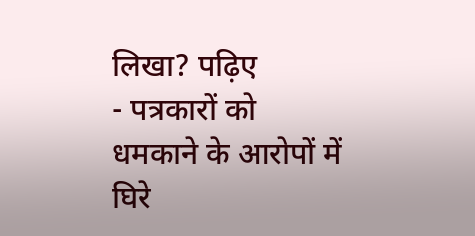लिखा? पढ़िए
- पत्रकारों को धमकाने के आरोपों में घिरे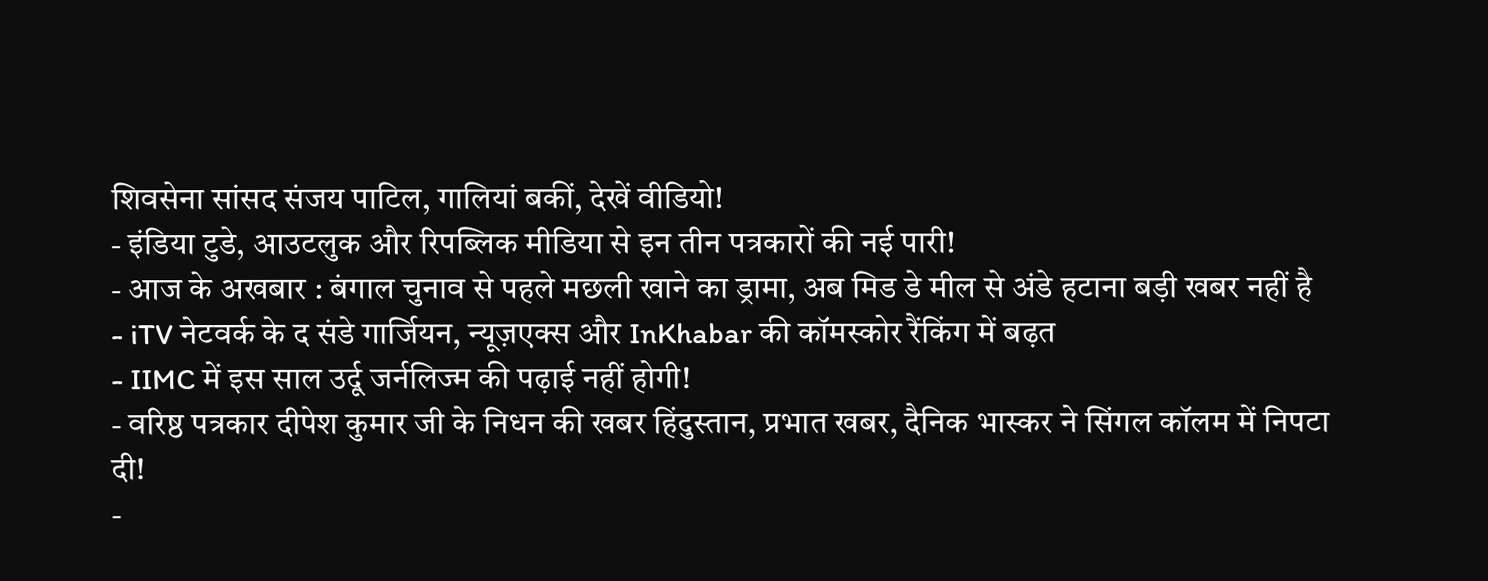शिवसेना सांसद संजय पाटिल, गालियां बकीं, देखें वीडियो!
- इंडिया टुडे, आउटलुक और रिपब्लिक मीडिया से इन तीन पत्रकारों की नई पारी!
- आज के अखबार : बंगाल चुनाव से पहले मछली खाने का ड्रामा, अब मिड डे मील से अंडे हटाना बड़ी खबर नहीं है
- iTV नेटवर्क के द संडे गार्जियन, न्यूज़एक्स और InKhabar की कॉमस्कोर रैंकिंग में बढ़त
- IIMC में इस साल उर्दू जर्नलिज्म की पढ़ाई नहीं होगी!
- वरिष्ठ पत्रकार दीपेश कुमार जी के निधन की खबर हिंदुस्तान, प्रभात खबर, दैनिक भास्कर ने सिंगल कॉलम में निपटा दी!
-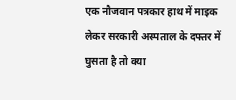एक नौजवान पत्रकार हाथ में माइक लेकर सरकारी अस्पताल के दफ्तर में घुसता है तो क्या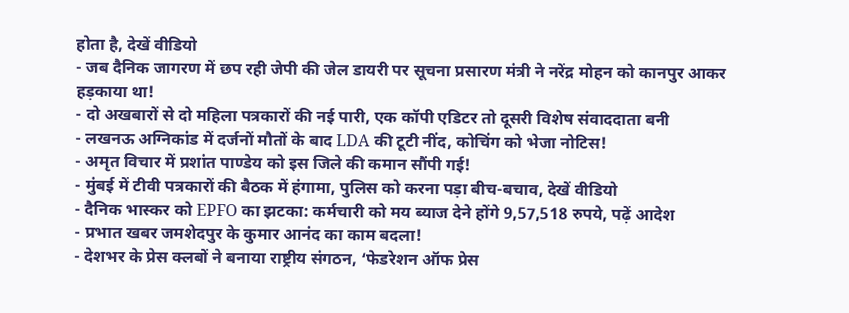होता है, देखें वीडियो
- जब दैनिक जागरण में छप रही जेपी की जेल डायरी पर सूचना प्रसारण मंत्री ने नरेंद्र मोहन को कानपुर आकर हड़काया था!
- दो अखबारों से दो महिला पत्रकारों की नई पारी, एक कॉपी एडिटर तो दूसरी विशेष संवाददाता बनी
- लखनऊ अग्निकांड में दर्जनों मौतों के बाद LDA की टूटी नींद, कोचिंग को भेजा नोटिस!
- अमृत विचार में प्रशांत पाण्डेय को इस जिले की कमान सौंपी गई!
- मुंबई में टीवी पत्रकारों की बैठक में हंगामा, पुलिस को करना पड़ा बीच-बचाव, देखें वीडियो
- दैनिक भास्कर को EPFO का झटका: कर्मचारी को मय ब्याज देने होंगे 9,57,518 रुपये, पढ़ें आदेश
- प्रभात खबर जमशेदपुर के कुमार आनंद का काम बदला!
- देशभर के प्रेस क्लबों ने बनाया राष्ट्रीय संगठन, ‘फेडरेशन ऑफ प्रेस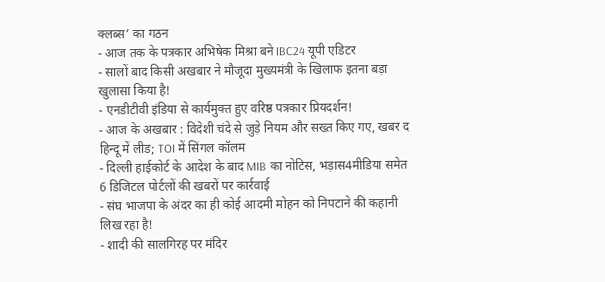क्लब्स’ का गठन
- आज तक के पत्रकार अभिषेक मिश्रा बने IBC24 यूपी एडिटर
- सालों बाद किसी अखबार ने मौजूदा मुख्यमंत्री के खिलाफ इतना बड़ा खुलासा किया है!
- एनडीटीवी इंडिया से कार्यमुक्त हुए वरिष्ठ पत्रकार प्रियदर्शन!
- आज के अखबार : विदेशी चंदे से जुड़े नियम और सख्त किए गए, खबर द हिन्दू में लीड; TOI में सिंगल कॉलम
- दिल्ली हाईकोर्ट के आदेश के बाद MIB का नोटिस, भड़ास4मीडिया समेत 6 डिजिटल पोर्टलों की खबरों पर कार्रवाई
- संघ भाजपा के अंदर का ही कोई आदमी मोहन को निपटाने की कहानी लिख रहा है!
- शादी की सालगिरह पर मंदिर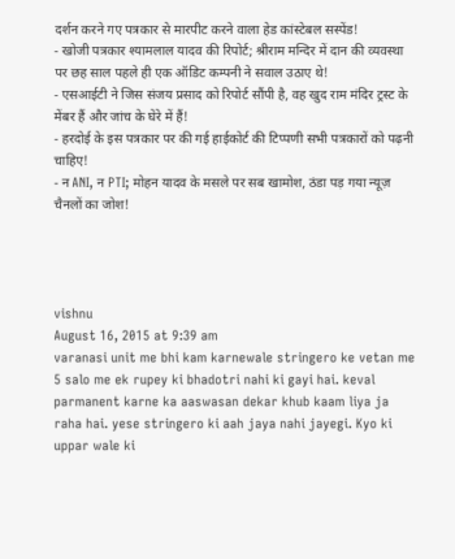दर्शन करने गए पत्रकार से मारपीट करने वाला हेड कांस्टेबल सस्पेंड!
- खोजी पत्रकार श्यामलाल यादव की रिपोर्ट; श्रीराम मन्दिर में दान की व्यवस्था पर छह साल पहले ही एक ऑडिट कम्पनी ने सवाल उठाए थे!
- एसआईटी ने जिस संजय प्रसाद को रिपोर्ट सौंपी है, वह खुद राम मंदिर ट्रस्ट के मेंबर हैं और जांच के घेरे में हैं!
- हरदोई के इस पत्रकार पर की गई हाईकोर्ट की टिप्पणी सभी पत्रकारों को पढ़नी चाहिए!
- न ANI, न PTI; मोहन यादव के मसले पर सब खामोश, ठंडा पड़ गया न्यूज़ चैनलों का जोश!




vishnu
August 16, 2015 at 9:39 am
varanasi unit me bhi kam karnewale stringero ke vetan me 5 salo me ek rupey ki bhadotri nahi ki gayi hai. keval parmanent karne ka aaswasan dekar khub kaam liya ja raha hai. yese stringero ki aah jaya nahi jayegi. Kyo ki uppar wale ki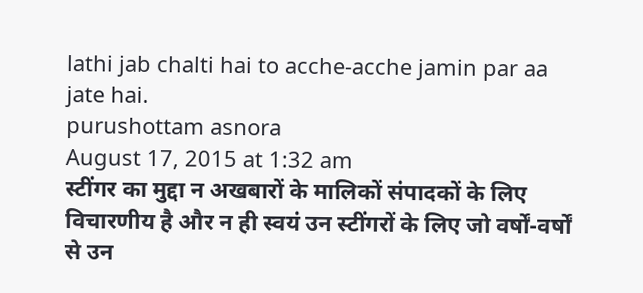lathi jab chalti hai to acche-acche jamin par aa jate hai.
purushottam asnora
August 17, 2015 at 1:32 am
स्टींगर का मुद्दा न अखबारों के मालिकों संपादकों के लिए विचारणीय है और न ही स्वयं उन स्टींगरों के लिए जो वर्षों-वर्षों से उन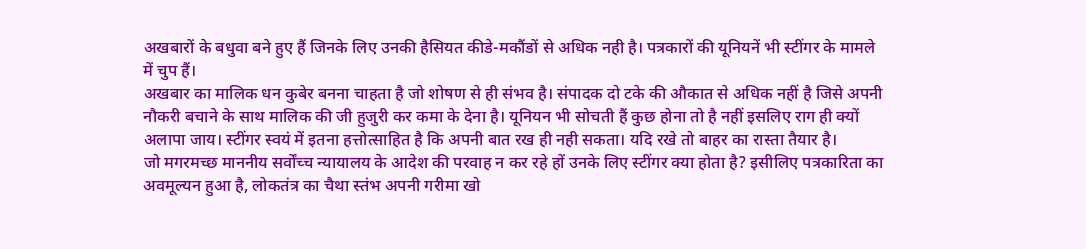अखबारों के बधुवा बने हुए हैं जिनके लिए उनकी हैसियत कीडे-मकौंडों से अधिक नही है। पत्रकारों की यूनियनें भी स्टींगर के मामले में चुप हैं।
अखबार का मालिक धन कुबेर बनना चाहता है जो शोषण से ही संभव है। संपादक दो टके की औकात से अधिक नहीं है जिसे अपनी नौकरी बचाने के साथ मालिक की जी हुजुरी कर कमा के देना है। यूनियन भी सोचती हैं कुछ होना तो है नहीं इसलिए राग ही क्यों अलापा जाय। स्टींगर स्वयं में इतना हत्तोत्साहित है कि अपनी बात रख ही नही सकता। यदि रखे तो बाहर का रास्ता तैयार है।
जो मगरमच्छ माननीय सर्वोंच्च न्यायालय के आदेश की परवाह न कर रहे हों उनके लिए स्टींगर क्या होता है? इसीलिए पत्रकारिता का अवमूल्यन हुआ है, लोकतंत्र का चैथा स्तंभ अपनी गरीमा खो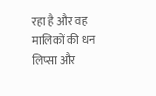रहा है और वह मालिकों की धन लिप्सा और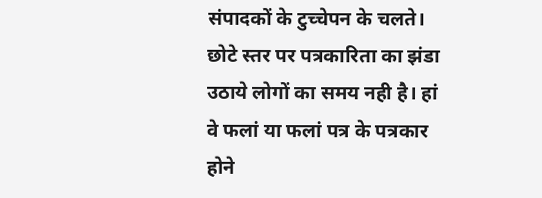संपादकों के टुच्चेपन के चलते। छोटे स्तर पर पत्रकारिता का झंडा उठाये लोगों का समय नही है। हां वे फलां या फलां पत्र के पत्रकार होने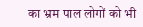का भ्रम पाल लोगों को भी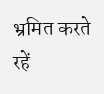भ्रमित करते रहें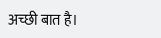अच्छी बात है।